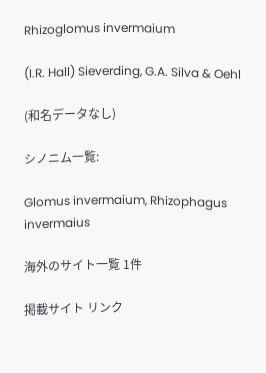Rhizoglomus invermaium

(I.R. Hall) Sieverding, G.A. Silva & Oehl

(和名データなし)

シノニム一覧:

Glomus invermaium, Rhizophagus invermaius

海外のサイト一覧 1件

掲載サイト リンク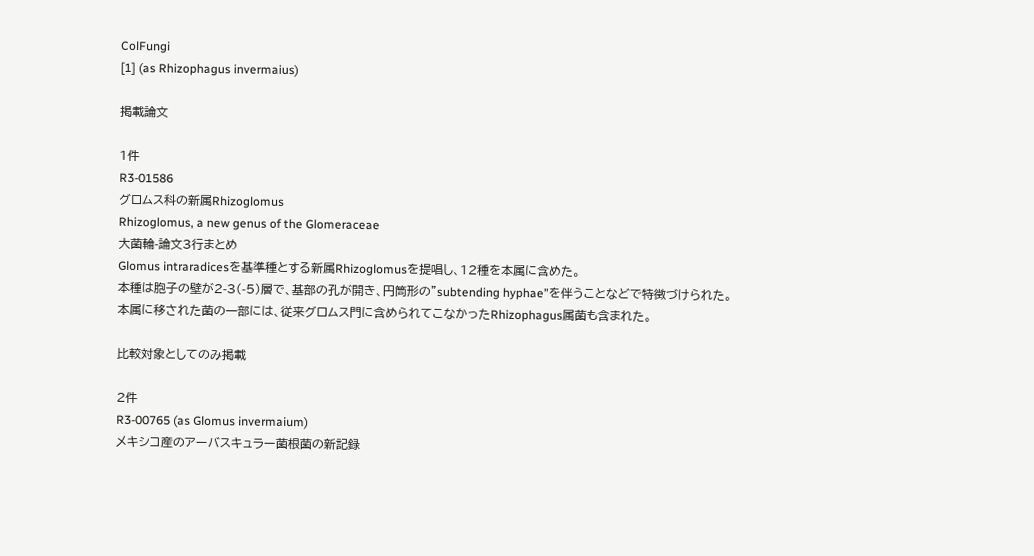ColFungi
[1] (as Rhizophagus invermaius)

掲載論文

1件
R3-01586
グロムス科の新属Rhizoglomus
Rhizoglomus, a new genus of the Glomeraceae
大菌輪-論文3行まとめ
Glomus intraradicesを基準種とする新属Rhizoglomusを提唱し、12種を本属に含めた。
本種は胞子の壁が2-3(-5)層で、基部の孔が開き、円筒形の”subtending hyphae”を伴うことなどで特徴づけられた。
本属に移された菌の一部には、従来グロムス門に含められてこなかったRhizophagus属菌も含まれた。

比較対象としてのみ掲載

2件
R3-00765 (as Glomus invermaium)
メキシコ産のアーバスキュラー菌根菌の新記録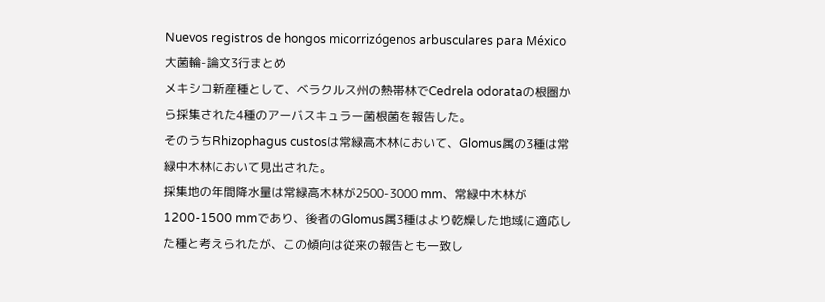Nuevos registros de hongos micorrizógenos arbusculares para México
大菌輪-論文3行まとめ
メキシコ新産種として、ベラクルス州の熱帯林でCedrela odorataの根圏から採集された4種のアーバスキュラー菌根菌を報告した。
そのうちRhizophagus custosは常緑高木林において、Glomus属の3種は常緑中木林において見出された。
採集地の年間降水量は常緑高木林が2500-3000 mm、常緑中木林が1200-1500 mmであり、後者のGlomus属3種はより乾燥した地域に適応した種と考えられたが、この傾向は従来の報告とも一致し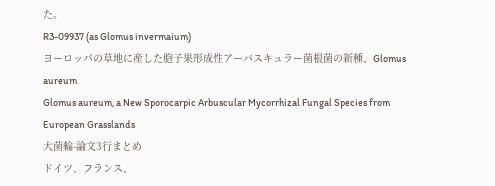た。
R3-09937 (as Glomus invermaium)
ヨーロッパの草地に産した胞子果形成性アーバスキュラー菌根菌の新種、Glomus aureum
Glomus aureum, a New Sporocarpic Arbuscular Mycorrhizal Fungal Species from European Grasslands
大菌輪-論文3行まとめ
ドイツ、フランス、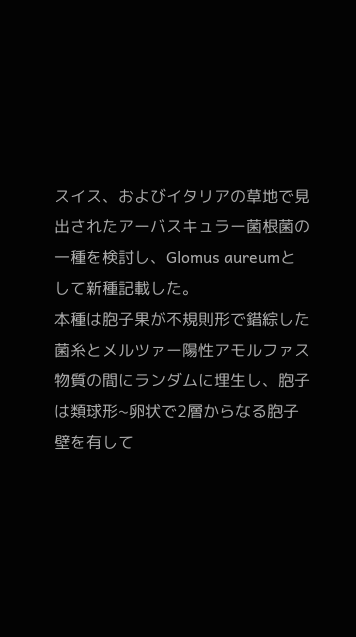スイス、およびイタリアの草地で見出されたアーバスキュラー菌根菌の一種を検討し、Glomus aureumとして新種記載した。
本種は胞子果が不規則形で錯綜した菌糸とメルツァー陽性アモルファス物質の間にランダムに埋生し、胞子は類球形~卵状で2層からなる胞子壁を有して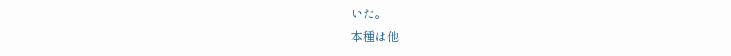いた。
本種は他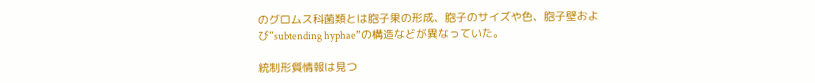のグロムス科菌類とは胞子果の形成、胞子のサイズや色、胞子壁および”subtending hyphae”の構造などが異なっていた。

統制形質情報は見つ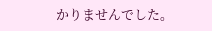かりませんでした。